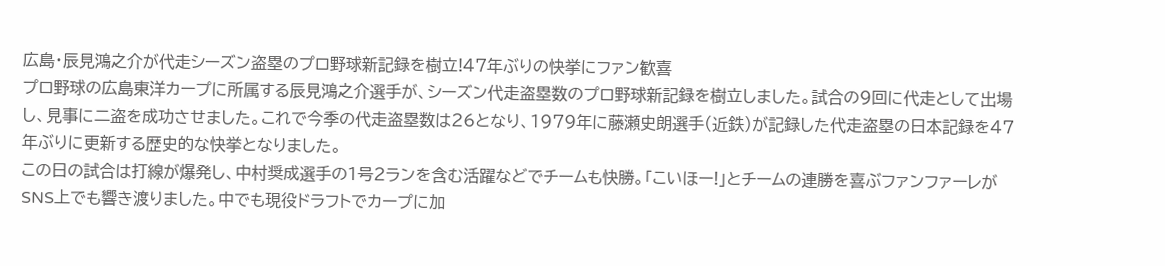広島・辰見鴻之介が代走シーズン盗塁のプロ野球新記録を樹立!47年ぶりの快挙にファン歓喜
プロ野球の広島東洋カープに所属する辰見鴻之介選手が、シーズン代走盗塁数のプロ野球新記録を樹立しました。試合の9回に代走として出場し、見事に二盗を成功させました。これで今季の代走盗塁数は26となり、1979年に藤瀬史朗選手(近鉄)が記録した代走盗塁の日本記録を47年ぶりに更新する歴史的な快挙となりました。
この日の試合は打線が爆発し、中村奨成選手の1号2ランを含む活躍などでチームも快勝。「こいほー!」とチームの連勝を喜ぶファンファーレがSNS上でも響き渡りました。中でも現役ドラフトでカープに加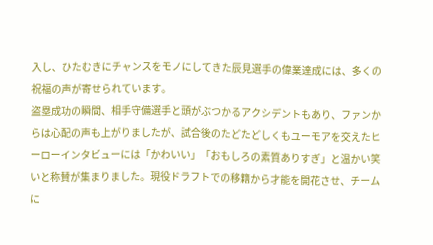入し、ひたむきにチャンスをモノにしてきた辰見選手の偉業達成には、多くの祝福の声が寄せられています。
盗塁成功の瞬間、相手守備選手と頭がぶつかるアクシデントもあり、ファンからは心配の声も上がりましたが、試合後のたどたどしくもユーモアを交えたヒーローインタビューには「かわいい」「おもしろの素質ありすぎ」と温かい笑いと称賛が集まりました。現役ドラフトでの移籍から才能を開花させ、チームに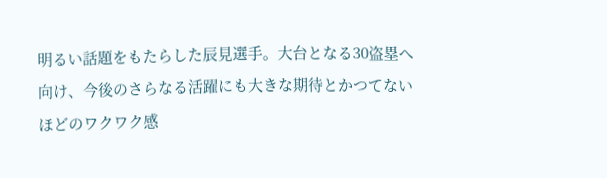明るい話題をもたらした辰見選手。大台となる30盗塁へ向け、今後のさらなる活躍にも大きな期待とかつてないほどのワクワク感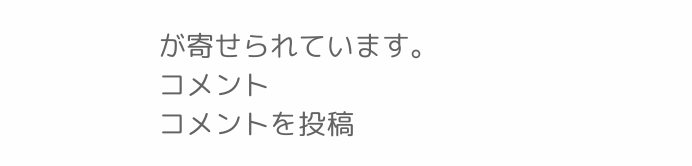が寄せられています。
コメント
コメントを投稿